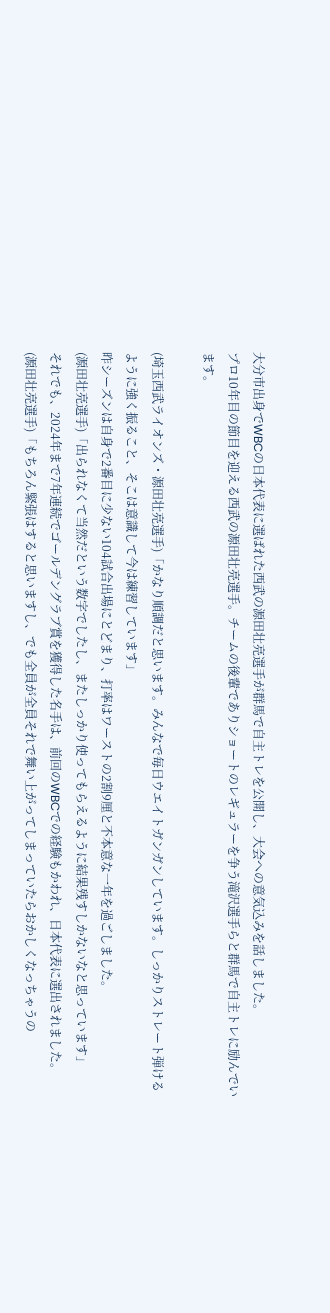大分市出身でWBCの日本代表に選ばれた西武の源田壮亮選手が群馬で自主トレを公開し、大会への意気込みを話しました。
プロ10年目の節目を迎える西武の源田壮亮選手。チームの後輩でありショートのレギュラーを争う滝沢選手らと群馬で自主トレに励んでいます。

(埼玉西武ライオンズ・源田壮亮選手)「かなり順調だと思います。みんなで毎日ウエイトガンガンしています。しっかりストレート弾けるように強く振ること、そこは意識して今は練習しています」
昨シーズンは自身で2番目に少ない104試合出場にとどまり、打率はワーストの2割9厘と不本意な一年を過ごしました。
(源田壮亮選手)「出られなくて当然だという数字でしたし、またしっかり使ってもらえるように結果残すしかないなと思っています」
それでも、2024年まで7年連続でゴールデングラブ賞を獲得した名手は、前回のWBCでの経験もかわれ、日本代表に選出されました。
(源田壮亮選手)「もちろん緊張はすると思いますし、でも全員が全員それで舞い上がってしまっていたらおかしくなっちゃうの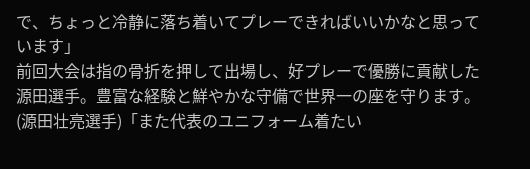で、ちょっと冷静に落ち着いてプレーできればいいかなと思っています」
前回大会は指の骨折を押して出場し、好プレーで優勝に貢献した源田選手。豊富な経験と鮮やかな守備で世界一の座を守ります。
(源田壮亮選手)「また代表のユニフォーム着たい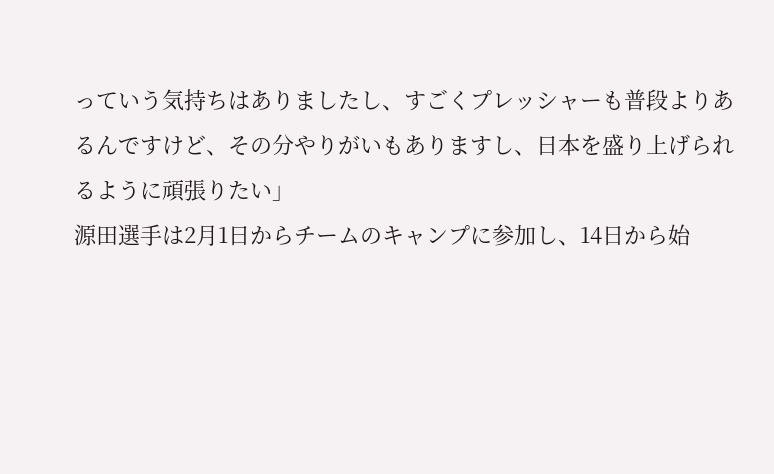っていう気持ちはありましたし、すごくプレッシャーも普段よりあるんですけど、その分やりがいもありますし、日本を盛り上げられるように頑張りたい」
源田選手は2月1日からチームのキャンプに参加し、14日から始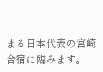まる日本代表の宮崎合宿に臨みます。